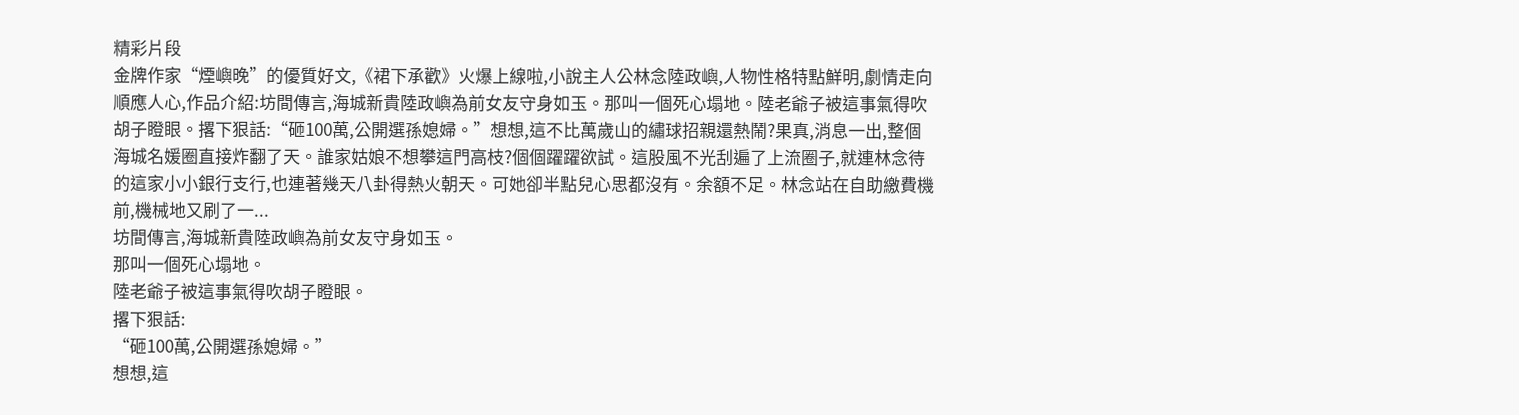精彩片段
金牌作家“煙嶼晚”的優質好文,《裙下承歡》火爆上線啦,小說主人公林念陸政嶼,人物性格特點鮮明,劇情走向順應人心,作品介紹:坊間傳言,海城新貴陸政嶼為前女友守身如玉。那叫一個死心塌地。陸老爺子被這事氣得吹胡子瞪眼。撂下狠話:“砸100萬,公開選孫媳婦。”想想,這不比萬歲山的繡球招親還熱鬧?果真,消息一出,整個海城名媛圈直接炸翻了天。誰家姑娘不想攀這門高枝?個個躍躍欲試。這股風不光刮遍了上流圈子,就連林念待的這家小小銀行支行,也連著幾天八卦得熱火朝天。可她卻半點兒心思都沒有。余額不足。林念站在自助繳費機前,機械地又刷了一...
坊間傳言,海城新貴陸政嶼為前女友守身如玉。
那叫一個死心塌地。
陸老爺子被這事氣得吹胡子瞪眼。
撂下狠話:
“砸100萬,公開選孫媳婦。”
想想,這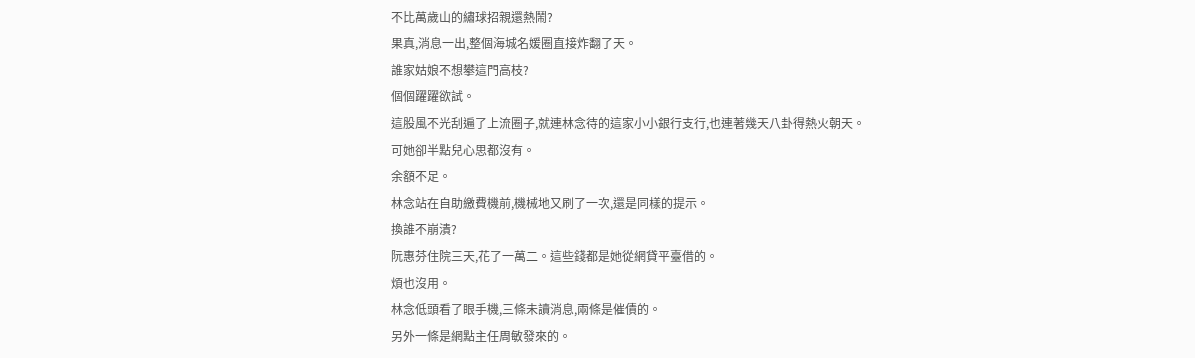不比萬歲山的繡球招親還熱鬧?
果真,消息一出,整個海城名媛圈直接炸翻了天。
誰家姑娘不想攀這門高枝?
個個躍躍欲試。
這股風不光刮遍了上流圈子,就連林念待的這家小小銀行支行,也連著幾天八卦得熱火朝天。
可她卻半點兒心思都沒有。
余額不足。
林念站在自助繳費機前,機械地又刷了一次,還是同樣的提示。
換誰不崩潰?
阮惠芬住院三天,花了一萬二。這些錢都是她從網貸平臺借的。
煩也沒用。
林念低頭看了眼手機,三條未讀消息,兩條是催債的。
另外一條是網點主任周敏發來的。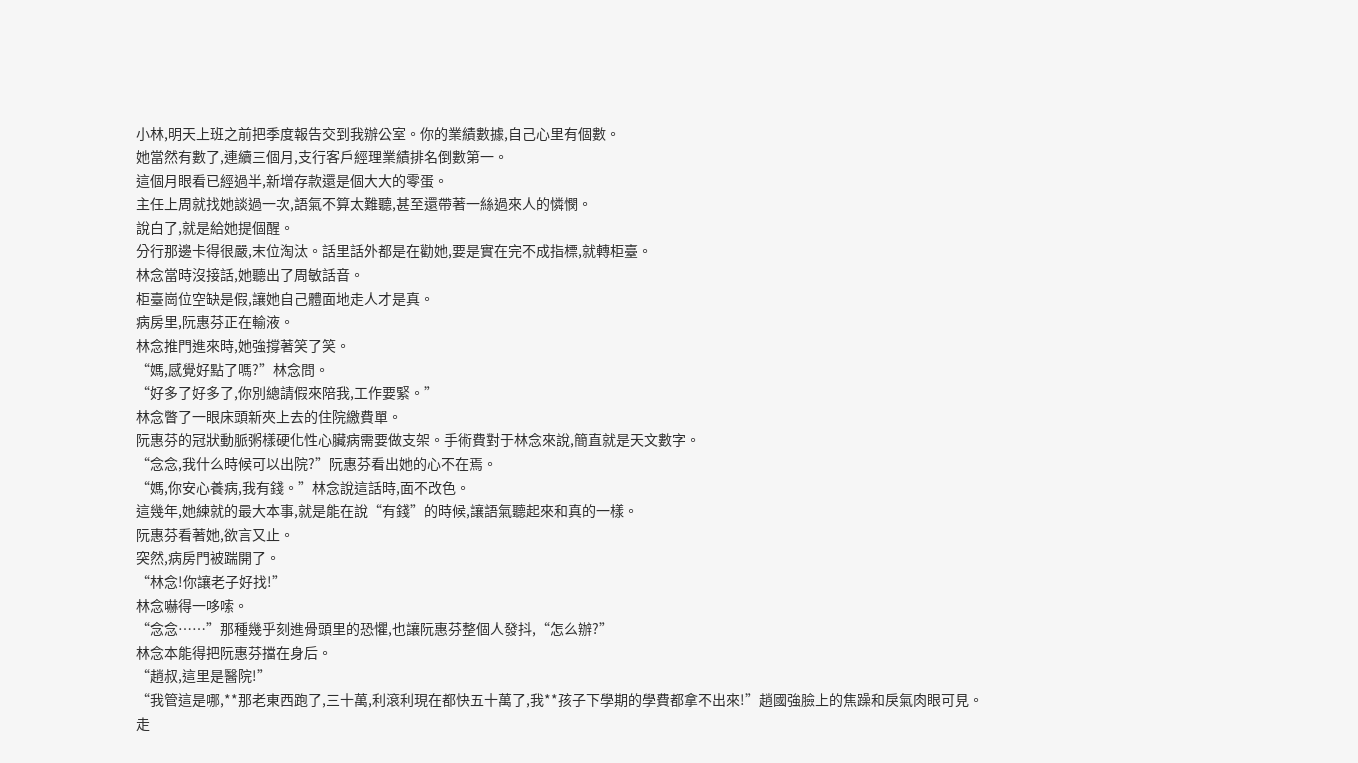小林,明天上班之前把季度報告交到我辦公室。你的業績數據,自己心里有個數。
她當然有數了,連續三個月,支行客戶經理業績排名倒數第一。
這個月眼看已經過半,新增存款還是個大大的零蛋。
主任上周就找她談過一次,語氣不算太難聽,甚至還帶著一絲過來人的憐憫。
說白了,就是給她提個醒。
分行那邊卡得很嚴,末位淘汰。話里話外都是在勸她,要是實在完不成指標,就轉柜臺。
林念當時沒接話,她聽出了周敏話音。
柜臺崗位空缺是假,讓她自己體面地走人才是真。
病房里,阮惠芬正在輸液。
林念推門進來時,她強撐著笑了笑。
“媽,感覺好點了嗎?”林念問。
“好多了好多了,你別總請假來陪我,工作要緊。”
林念瞥了一眼床頭新夾上去的住院繳費單。
阮惠芬的冠狀動脈粥樣硬化性心臟病需要做支架。手術費對于林念來說,簡直就是天文數字。
“念念,我什么時候可以出院?”阮惠芬看出她的心不在焉。
“媽,你安心養病,我有錢。”林念說這話時,面不改色。
這幾年,她練就的最大本事,就是能在說“有錢”的時候,讓語氣聽起來和真的一樣。
阮惠芬看著她,欲言又止。
突然,病房門被踹開了。
“林念!你讓老子好找!”
林念嚇得一哆嗦。
“念念……”那種幾乎刻進骨頭里的恐懼,也讓阮惠芬整個人發抖,“怎么辦?”
林念本能得把阮惠芬擋在身后。
“趙叔,這里是醫院!”
“我管這是哪,**那老東西跑了,三十萬,利滾利現在都快五十萬了,我**孩子下學期的學費都拿不出來!”趙國強臉上的焦躁和戾氣肉眼可見。
走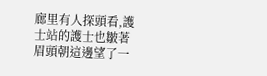廊里有人探頭看,護士站的護士也皺著眉頭朝這邊望了一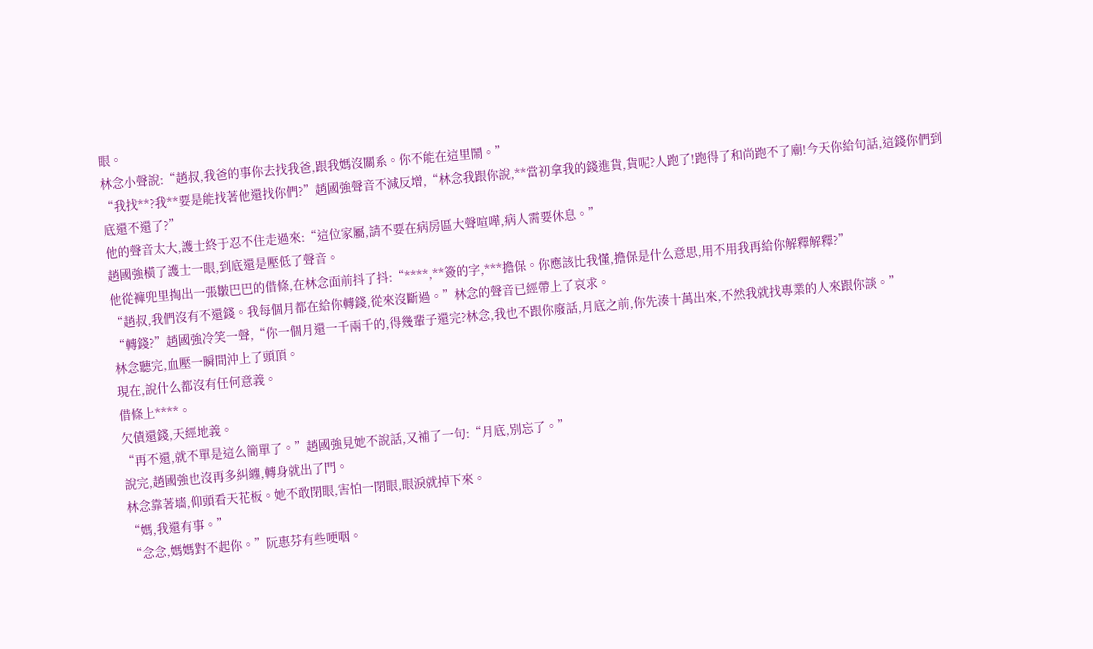眼。
林念小聲說:“趙叔,我爸的事你去找我爸,跟我媽沒關系。你不能在這里鬧。”
“我找**?我**要是能找著他還找你們?”趙國強聲音不減反增,“林念我跟你說,**當初拿我的錢進貨,貨呢?人跑了!跑得了和尚跑不了廟!今天你給句話,這錢你們到底還不還了?”
他的聲音太大,護士終于忍不住走過來:“這位家屬,請不要在病房區大聲喧嘩,病人需要休息。”
趙國強橫了護士一眼,到底還是壓低了聲音。
他從褲兜里掏出一張皺巴巴的借條,在林念面前抖了抖:“****,**簽的字,***擔保。你應該比我懂,擔保是什么意思,用不用我再給你解釋解釋?”
“趙叔,我們沒有不還錢。我每個月都在給你轉錢,從來沒斷過。”林念的聲音已經帶上了哀求。
“轉錢?”趙國強冷笑一聲,“你一個月還一千兩千的,得幾輩子還完?林念,我也不跟你廢話,月底之前,你先湊十萬出來,不然我就找專業的人來跟你談。”
林念聽完,血壓一瞬間沖上了頭頂。
現在,說什么都沒有任何意義。
借條上****。
欠債還錢,天經地義。
“再不還,就不單是這么簡單了。”趙國強見她不說話,又補了一句:“月底,別忘了。”
說完,趙國強也沒再多糾纏,轉身就出了門。
林念靠著墻,仰頭看天花板。她不敢閉眼,害怕一閉眼,眼淚就掉下來。
“媽,我還有事。”
“念念,媽媽對不起你。”阮惠芬有些哽咽。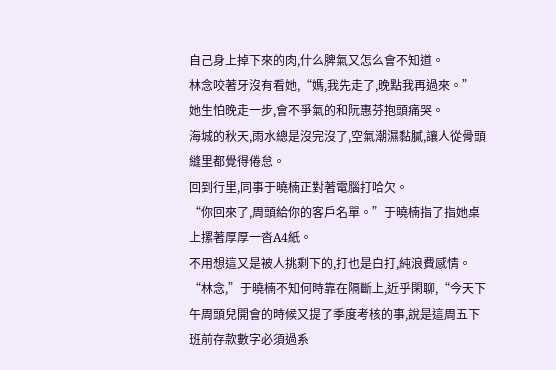自己身上掉下來的肉,什么脾氣又怎么會不知道。
林念咬著牙沒有看她,“媽,我先走了,晚點我再過來。”
她生怕晚走一步,會不爭氣的和阮惠芬抱頭痛哭。
海城的秋天,雨水總是沒完沒了,空氣潮濕黏膩,讓人從骨頭縫里都覺得倦怠。
回到行里,同事于曉楠正對著電腦打哈欠。
“你回來了,周頭給你的客戶名單。”于曉楠指了指她桌上摞著厚厚一沓A4紙。
不用想這又是被人挑剩下的,打也是白打,純浪費感情。
“林念,”于曉楠不知何時靠在隔斷上,近乎閑聊,“今天下午周頭兒開會的時候又提了季度考核的事,說是這周五下班前存款數字必須過系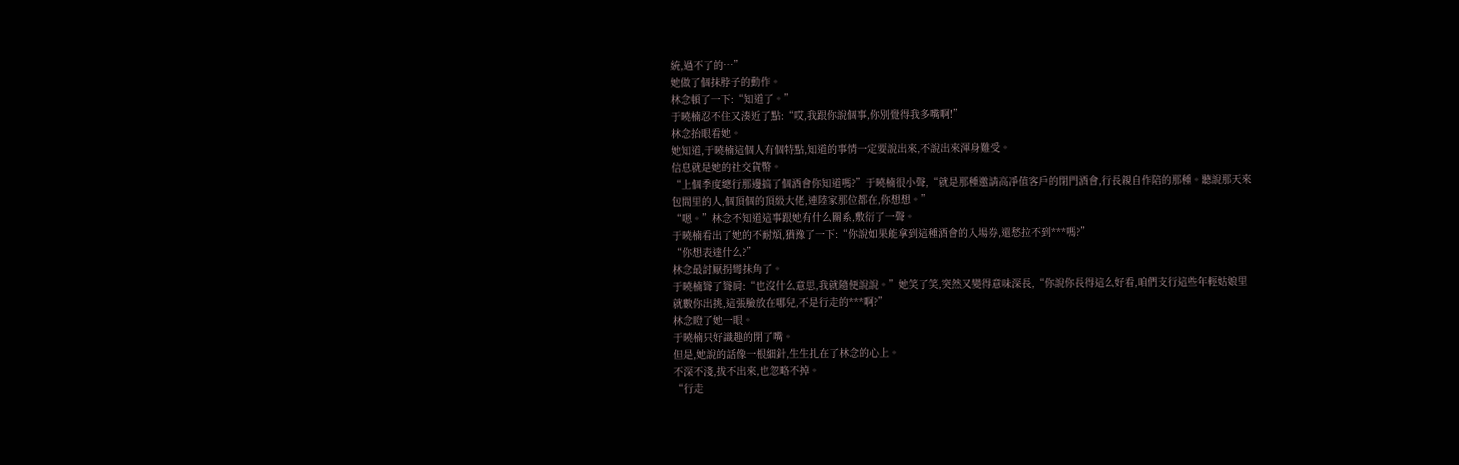統,過不了的…”
她做了個抹脖子的動作。
林念頓了一下:“知道了。”
于曉楠忍不住又湊近了點:“哎,我跟你說個事,你別覺得我多嘴啊!”
林念抬眼看她。
她知道,于曉楠這個人有個特點,知道的事情一定要說出來,不說出來渾身難受。
信息就是她的社交貨幣。
“上個季度總行那邊搞了個酒會你知道嗎?”于曉楠很小聲,“就是那種邀請高凈值客戶的閉門酒會,行長親自作陪的那種。聽說那天來包間里的人,個頂個的頂級大佬,連陸家那位都在,你想想。”
“嗯。”林念不知道這事跟她有什么關系,敷衍了一聲。
于曉楠看出了她的不耐煩,猶豫了一下:“你說如果能拿到這種酒會的入場券,還愁拉不到***嗎?”
“你想表達什么?”
林念最討厭拐彎抹角了。
于曉楠聳了聳肩:“也沒什么意思,我就隨便說說。”她笑了笑,突然又變得意味深長,“你說你長得這么好看,咱們支行這些年輕姑娘里就數你出挑,這張臉放在哪兒,不是行走的***啊?”
林念瞪了她一眼。
于曉楠只好識趣的閉了嘴。
但是,她說的話像一根細針,生生扎在了林念的心上。
不深不淺,拔不出來,也忽略不掉。
“行走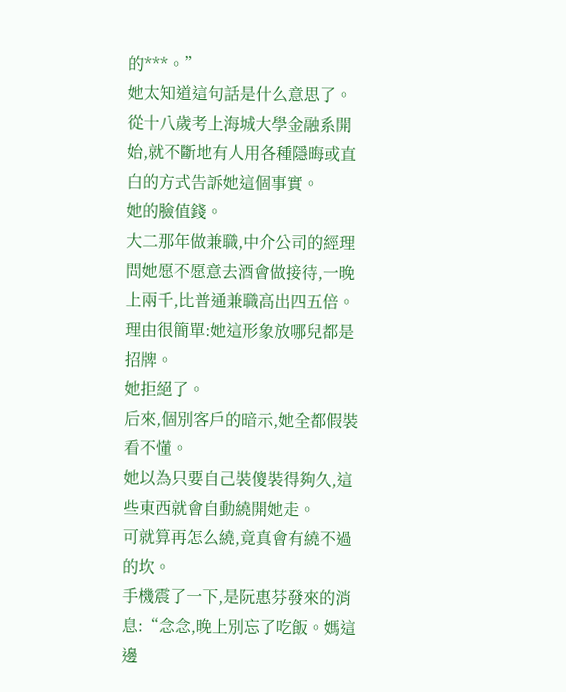的***。”
她太知道這句話是什么意思了。
從十八歲考上海城大學金融系開始,就不斷地有人用各種隱晦或直白的方式告訴她這個事實。
她的臉值錢。
大二那年做兼職,中介公司的經理問她愿不愿意去酒會做接待,一晚上兩千,比普通兼職高出四五倍。
理由很簡單:她這形象放哪兒都是招牌。
她拒絕了。
后來,個別客戶的暗示,她全都假裝看不懂。
她以為只要自己裝傻裝得夠久,這些東西就會自動繞開她走。
可就算再怎么繞,竟真會有繞不過的坎。
手機震了一下,是阮惠芬發來的消息:“念念,晚上別忘了吃飯。媽這邊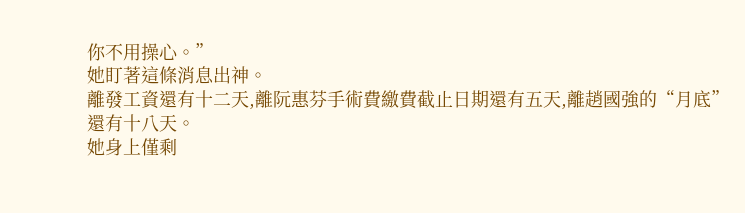你不用操心。”
她盯著這條消息出神。
離發工資還有十二天,離阮惠芬手術費繳費截止日期還有五天,離趙國強的“月底”還有十八天。
她身上僅剩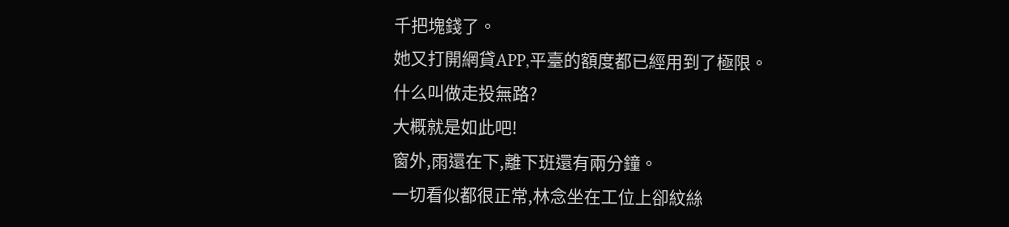千把塊錢了。
她又打開網貸APP,平臺的額度都已經用到了極限。
什么叫做走投無路?
大概就是如此吧!
窗外,雨還在下,離下班還有兩分鐘。
一切看似都很正常,林念坐在工位上卻紋絲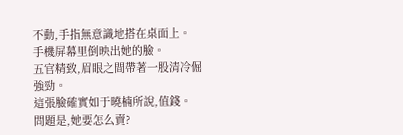不動,手指無意識地搭在桌面上。
手機屏幕里倒映出她的臉。
五官精致,眉眼之間帶著一股清冷倔強勁。
這張臉確實如于曉楠所說,值錢。
問題是,她要怎么賣?